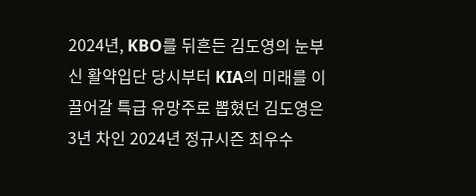2024년, KBO를 뒤흔든 김도영의 눈부신 활약입단 당시부터 KIA의 미래를 이끌어갈 특급 유망주로 뽑혔던 김도영은 3년 차인 2024년 정규시즌 최우수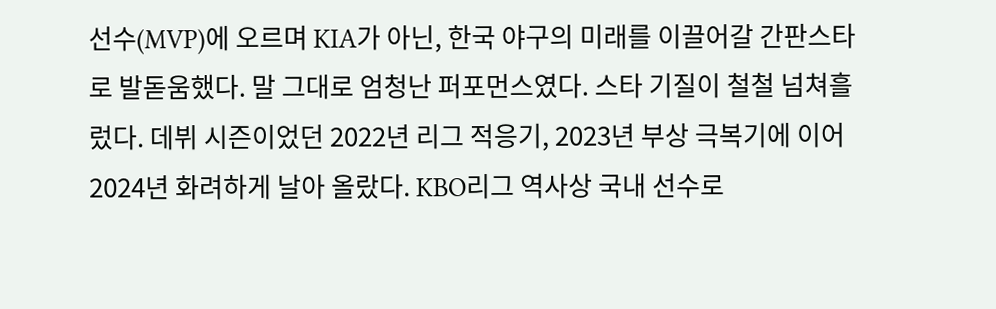선수(MVP)에 오르며 KIA가 아닌, 한국 야구의 미래를 이끌어갈 간판스타로 발돋움했다. 말 그대로 엄청난 퍼포먼스였다. 스타 기질이 철철 넘쳐흘렀다. 데뷔 시즌이었던 2022년 리그 적응기, 2023년 부상 극복기에 이어 2024년 화려하게 날아 올랐다. KBO리그 역사상 국내 선수로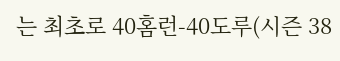는 최초로 40홈런-40도루(시즌 38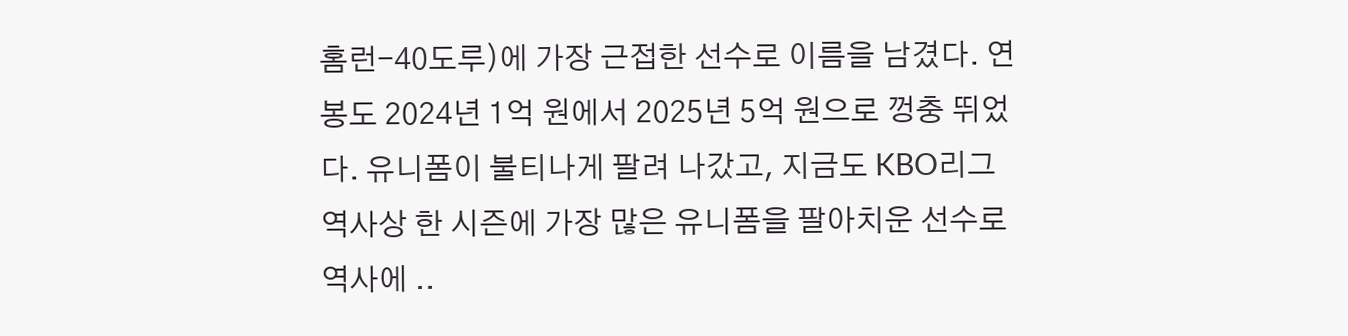홈런-40도루)에 가장 근접한 선수로 이름을 남겼다. 연봉도 2024년 1억 원에서 2025년 5억 원으로 껑충 뛰었다. 유니폼이 불티나게 팔려 나갔고, 지금도 KBO리그 역사상 한 시즌에 가장 많은 유니폼을 팔아치운 선수로 역사에 ..